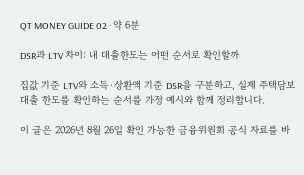QT MONEY GUIDE 02 · 약 6분

DSR과 LTV 차이: 내 대출한도는 어떤 순서로 확인할까

집값 기준 LTV와 소득·상환액 기준 DSR을 구분하고, 실제 주택담보대출 한도를 확인하는 순서를 가정 예시와 함께 정리합니다.

이 글은 2026년 8월 26일 확인 가능한 금융위원회 공식 자료를 바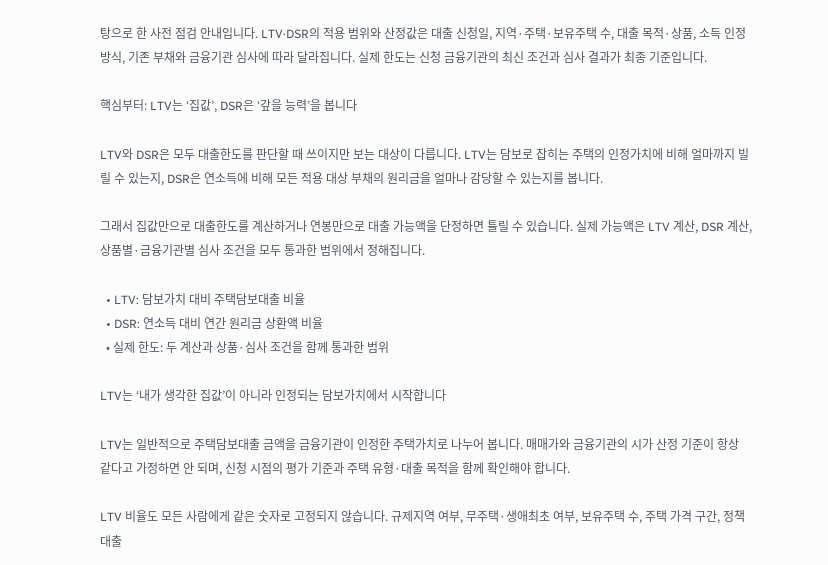탕으로 한 사전 점검 안내입니다. LTV·DSR의 적용 범위와 산정값은 대출 신청일, 지역·주택·보유주택 수, 대출 목적·상품, 소득 인정 방식, 기존 부채와 금융기관 심사에 따라 달라집니다. 실제 한도는 신청 금융기관의 최신 조건과 심사 결과가 최종 기준입니다.

핵심부터: LTV는 ‘집값’, DSR은 ‘갚을 능력’을 봅니다

LTV와 DSR은 모두 대출한도를 판단할 때 쓰이지만 보는 대상이 다릅니다. LTV는 담보로 잡히는 주택의 인정가치에 비해 얼마까지 빌릴 수 있는지, DSR은 연소득에 비해 모든 적용 대상 부채의 원리금을 얼마나 감당할 수 있는지를 봅니다.

그래서 집값만으로 대출한도를 계산하거나 연봉만으로 대출 가능액을 단정하면 틀릴 수 있습니다. 실제 가능액은 LTV 계산, DSR 계산, 상품별·금융기관별 심사 조건을 모두 통과한 범위에서 정해집니다.

  • LTV: 담보가치 대비 주택담보대출 비율
  • DSR: 연소득 대비 연간 원리금 상환액 비율
  • 실제 한도: 두 계산과 상품·심사 조건을 함께 통과한 범위

LTV는 ‘내가 생각한 집값’이 아니라 인정되는 담보가치에서 시작합니다

LTV는 일반적으로 주택담보대출 금액을 금융기관이 인정한 주택가치로 나누어 봅니다. 매매가와 금융기관의 시가 산정 기준이 항상 같다고 가정하면 안 되며, 신청 시점의 평가 기준과 주택 유형·대출 목적을 함께 확인해야 합니다.

LTV 비율도 모든 사람에게 같은 숫자로 고정되지 않습니다. 규제지역 여부, 무주택·생애최초 여부, 보유주택 수, 주택 가격 구간, 정책대출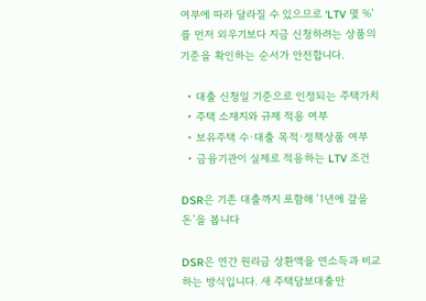여부에 따라 달라질 수 있으므로 ‘LTV 몇 %’를 먼저 외우기보다 지금 신청하려는 상품의 기준을 확인하는 순서가 안전합니다.

  • 대출 신청일 기준으로 인정되는 주택가치
  • 주택 소재지와 규제 적용 여부
  • 보유주택 수·대출 목적·정책상품 여부
  • 금융기관이 실제로 적용하는 LTV 조건

DSR은 기존 대출까지 포함해 ‘1년에 갚을 돈’을 봅니다

DSR은 연간 원리금 상환액을 연소득과 비교하는 방식입니다. 새 주택담보대출만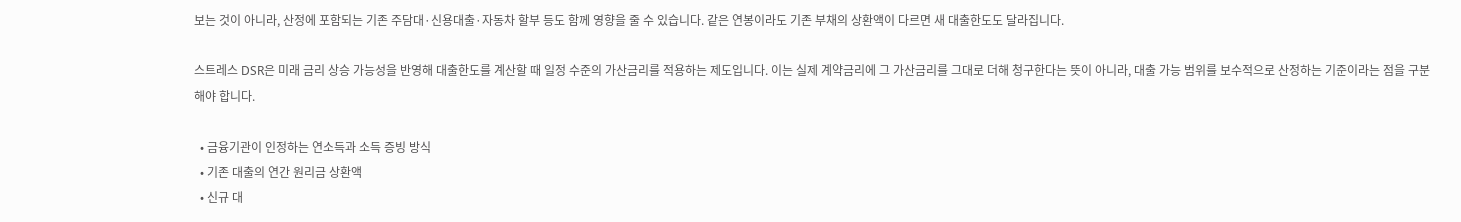보는 것이 아니라, 산정에 포함되는 기존 주담대·신용대출·자동차 할부 등도 함께 영향을 줄 수 있습니다. 같은 연봉이라도 기존 부채의 상환액이 다르면 새 대출한도도 달라집니다.

스트레스 DSR은 미래 금리 상승 가능성을 반영해 대출한도를 계산할 때 일정 수준의 가산금리를 적용하는 제도입니다. 이는 실제 계약금리에 그 가산금리를 그대로 더해 청구한다는 뜻이 아니라, 대출 가능 범위를 보수적으로 산정하는 기준이라는 점을 구분해야 합니다.

  • 금융기관이 인정하는 연소득과 소득 증빙 방식
  • 기존 대출의 연간 원리금 상환액
  • 신규 대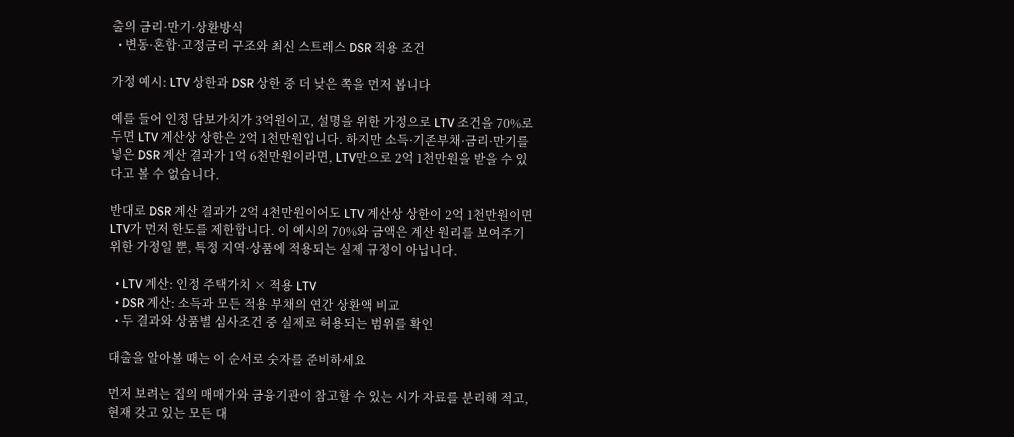출의 금리·만기·상환방식
  • 변동·혼합·고정금리 구조와 최신 스트레스 DSR 적용 조건

가정 예시: LTV 상한과 DSR 상한 중 더 낮은 쪽을 먼저 봅니다

예를 들어 인정 담보가치가 3억원이고, 설명을 위한 가정으로 LTV 조건을 70%로 두면 LTV 계산상 상한은 2억 1천만원입니다. 하지만 소득·기존부채·금리·만기를 넣은 DSR 계산 결과가 1억 6천만원이라면, LTV만으로 2억 1천만원을 받을 수 있다고 볼 수 없습니다.

반대로 DSR 계산 결과가 2억 4천만원이어도 LTV 계산상 상한이 2억 1천만원이면 LTV가 먼저 한도를 제한합니다. 이 예시의 70%와 금액은 계산 원리를 보여주기 위한 가정일 뿐, 특정 지역·상품에 적용되는 실제 규정이 아닙니다.

  • LTV 계산: 인정 주택가치 × 적용 LTV
  • DSR 계산: 소득과 모든 적용 부채의 연간 상환액 비교
  • 두 결과와 상품별 심사조건 중 실제로 허용되는 범위를 확인

대출을 알아볼 때는 이 순서로 숫자를 준비하세요

먼저 보려는 집의 매매가와 금융기관이 참고할 수 있는 시가 자료를 분리해 적고, 현재 갖고 있는 모든 대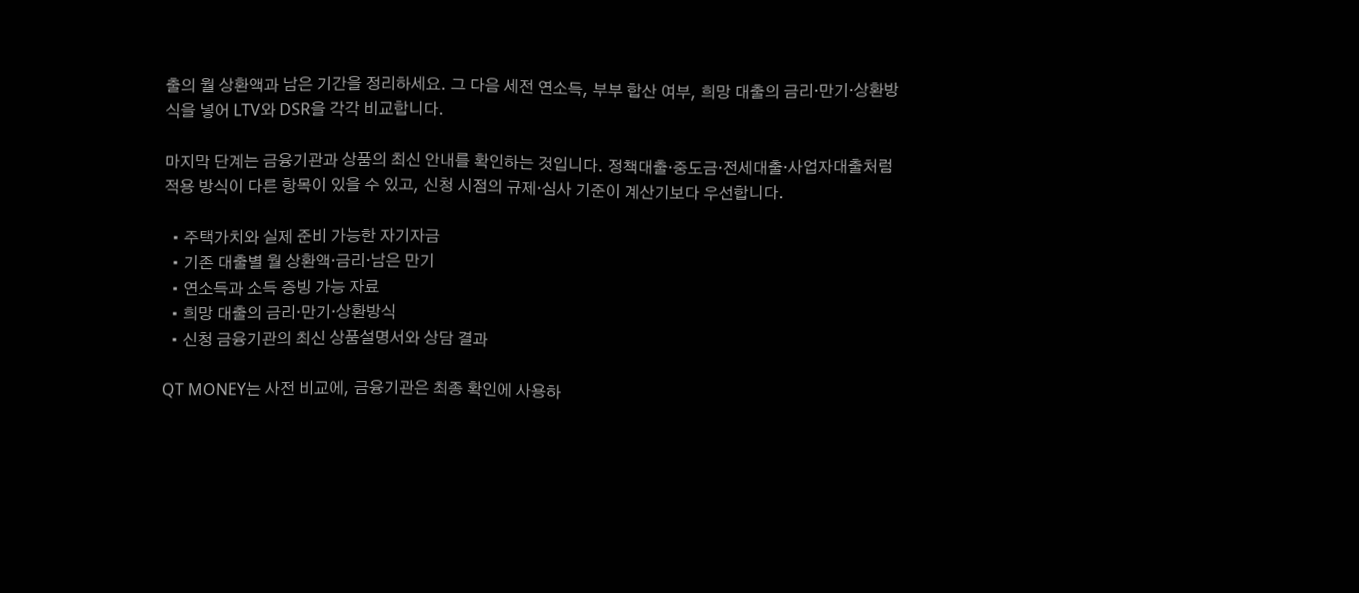출의 월 상환액과 남은 기간을 정리하세요. 그 다음 세전 연소득, 부부 합산 여부, 희망 대출의 금리·만기·상환방식을 넣어 LTV와 DSR을 각각 비교합니다.

마지막 단계는 금융기관과 상품의 최신 안내를 확인하는 것입니다. 정책대출·중도금·전세대출·사업자대출처럼 적용 방식이 다른 항목이 있을 수 있고, 신청 시점의 규제·심사 기준이 계산기보다 우선합니다.

  • 주택가치와 실제 준비 가능한 자기자금
  • 기존 대출별 월 상환액·금리·남은 만기
  • 연소득과 소득 증빙 가능 자료
  • 희망 대출의 금리·만기·상환방식
  • 신청 금융기관의 최신 상품설명서와 상담 결과

QT MONEY는 사전 비교에, 금융기관은 최종 확인에 사용하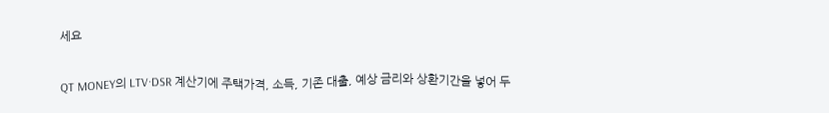세요

QT MONEY의 LTV·DSR 계산기에 주택가격, 소득, 기존 대출, 예상 금리와 상환기간을 넣어 두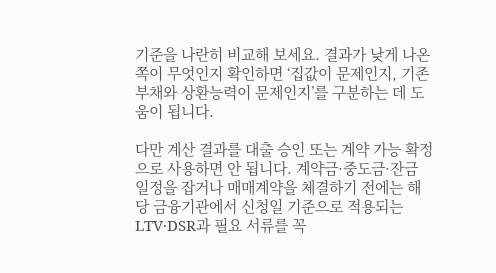기준을 나란히 비교해 보세요. 결과가 낮게 나온 쪽이 무엇인지 확인하면 ‘집값이 문제인지, 기존 부채와 상환능력이 문제인지’를 구분하는 데 도움이 됩니다.

다만 계산 결과를 대출 승인 또는 계약 가능 확정으로 사용하면 안 됩니다. 계약금·중도금·잔금 일정을 잡거나 매매계약을 체결하기 전에는 해당 금융기관에서 신청일 기준으로 적용되는 LTV·DSR과 필요 서류를 꼭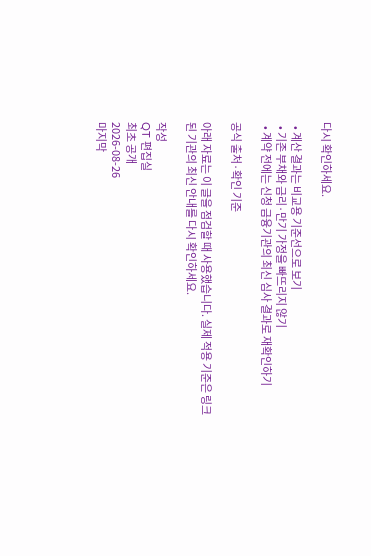다시 확인하세요.

  • 계산 결과는 비교용 기준선으로 보기
  • 기존 부채와 금리·만기 가정을 빠뜨리지 않기
  • 계약 전에는 신청 금융기관의 최신 심사 결과로 재확인하기

공식 출처·확인 기준

아래 자료는 이 글을 점검할 때 사용했습니다. 실제 적용 기준은 링크된 기관의 최신 안내를 다시 확인하세요.

작성
QT 편집실
최초 공개
2026-08-26
마지막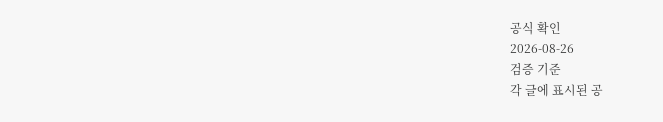공식 확인
2026-08-26
검증 기준
각 글에 표시된 공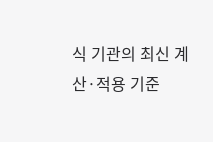식 기관의 최신 계산·적용 기준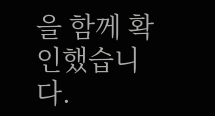을 함께 확인했습니다.